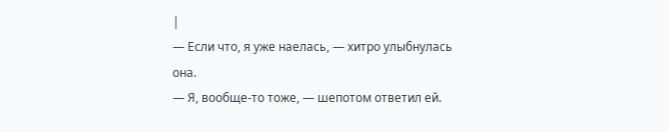|
— Если что, я уже наелась, — хитро улыбнулась она.
— Я, вообще-то тоже, — шепотом ответил ей.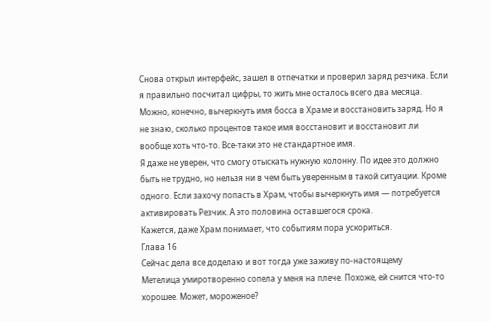Снова открыл интерфейс, зашел в отпечатки и проверил заряд резчика. Если я правильно посчитал цифры, то жить мне осталось всего два месяца. Можно, конечно, вычеркнуть имя босса в Храме и восстановить заряд. Но я не знаю, сколько процентов такое имя восстановит и восстановит ли вообще хоть что-то. Все-таки это не стандартное имя.
Я даже не уверен, что смогу отыскать нужную колонну. По идее это должно быть не трудно, но нельзя ни в чем быть уверенным в такой ситуации. Кроме одного. Если захочу попасть в Храм, чтобы вычеркнуть имя — потребуется активировать Резчик. А это половина оставшегося срока.
Кажется, даже Храм понимает, что событиям пора ускориться.
Глава 16
Сейчас дела все доделаю и вот тогда уже заживу по-настоящему
Метелица умиротворенно сопела у меня на плече. Похоже, ей снится что-то хорошее. Может, мороженое?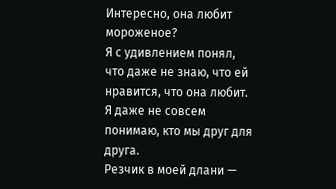Интересно, она любит мороженое?
Я с удивлением понял, что даже не знаю, что ей нравится, что она любит. Я даже не совсем понимаю, кто мы друг для друга.
Резчик в моей длани —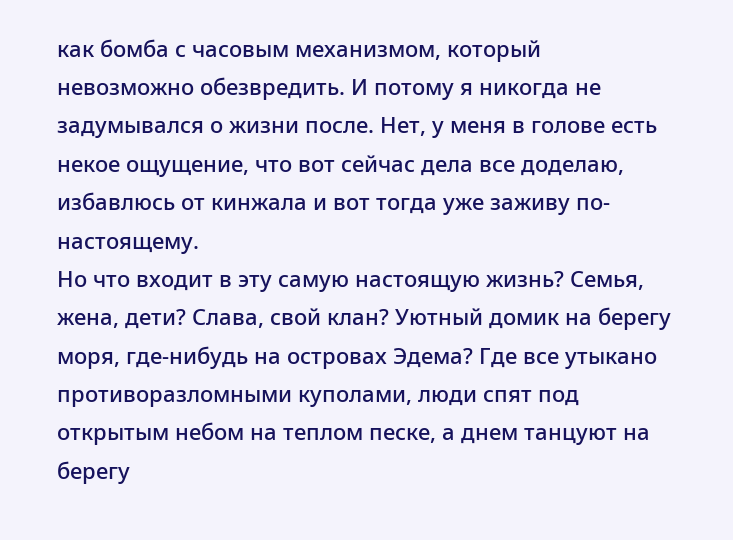как бомба с часовым механизмом, который невозможно обезвредить. И потому я никогда не задумывался о жизни после. Нет, у меня в голове есть некое ощущение, что вот сейчас дела все доделаю, избавлюсь от кинжала и вот тогда уже заживу по-настоящему.
Но что входит в эту самую настоящую жизнь? Семья, жена, дети? Слава, свой клан? Уютный домик на берегу моря, где-нибудь на островах Эдема? Где все утыкано противоразломными куполами, люди спят под открытым небом на теплом песке, а днем танцуют на берегу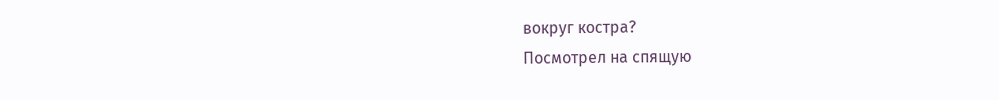вокруг костра?
Посмотрел на спящую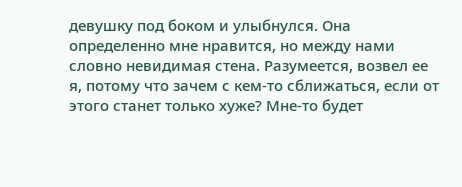девушку под боком и улыбнулся. Она определенно мне нравится, но между нами словно невидимая стена. Разумеется, возвел ее я, потому что зачем с кем-то сближаться, если от этого станет только хуже? Мне-то будет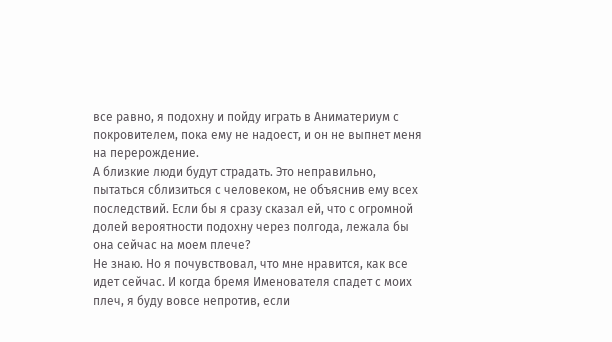все равно, я подохну и пойду играть в Аниматериум с покровителем, пока ему не надоест, и он не выпнет меня на перерождение.
А близкие люди будут страдать. Это неправильно, пытаться сблизиться с человеком, не объяснив ему всех последствий. Если бы я сразу сказал ей, что с огромной долей вероятности подохну через полгода, лежала бы она сейчас на моем плече?
Не знаю. Но я почувствовал, что мне нравится, как все идет сейчас. И когда бремя Именователя спадет с моих плеч, я буду вовсе непротив, если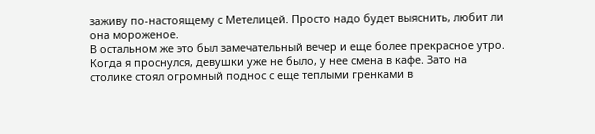заживу по-настоящему с Метелицей. Просто надо будет выяснить, любит ли она мороженое.
В остальном же это был замечательный вечер и еще более прекрасное утро. Когда я проснулся, девушки уже не было, у нее смена в кафе. Зато на столике стоял огромный поднос с еще теплыми гренками в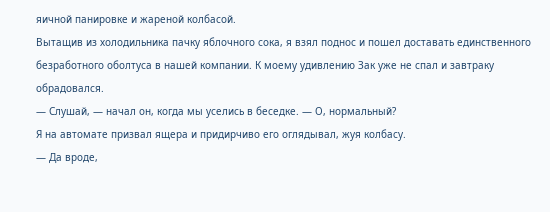яичной панировке и жареной колбасой.
Вытащив из холодильника пачку яблочного сока, я взял поднос и пошел доставать единственного безработного оболтуса в нашей компании. К моему удивлению Зак уже не спал и завтраку обрадовался.
— Слушай, — начал он, когда мы уселись в беседке. — О, нормальный?
Я на автомате призвал ящера и придирчиво его оглядывал, жуя колбасу.
— Да вроде,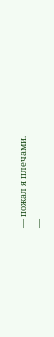— пожал я плечами.
—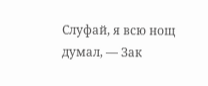Слуфай, я всю нощ думал, — Зак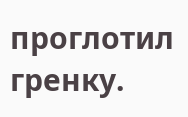проглотил гренку.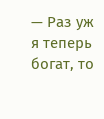— Раз уж я теперь богат, то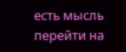есть мысль перейти на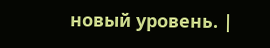новый уровень. |